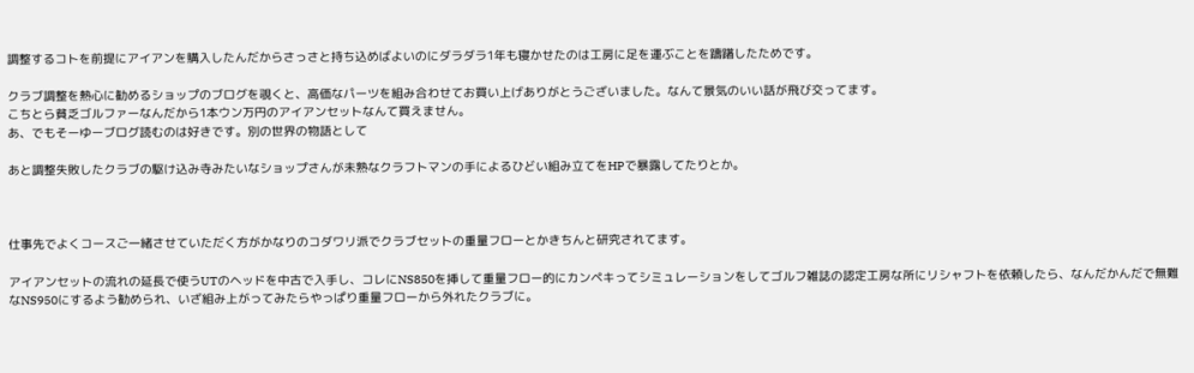調整するコトを前提にアイアンを購入したんだからさっさと持ち込めばよいのにダラダラ1年も寝かせたのは工房に足を運ぶことを躊躇したためです。

クラブ調整を熱心に勧めるショップのブログを覗くと、高価なパーツを組み合わせてお買い上げありがとうございました。なんて景気のいい話が飛び交ってます。
こちとら貧乏ゴルファーなんだから1本ウン万円のアイアンセットなんて買えません。
あ、でもそーゆーブログ読むのは好きです。別の世界の物語として

あと調整失敗したクラブの駆け込み寺みたいなショップさんが未熟なクラフトマンの手によるひどい組み立てをHPで暴露してたりとか。



仕事先でよくコースご一緒させていただく方がかなりのコダワリ派でクラブセットの重量フローとかきちんと研究されてます。

アイアンセットの流れの延長で使うUTのヘッドを中古で入手し、コレにNS850を挿して重量フロー的にカンペキってシミュレーションをしてゴルフ雑誌の認定工房な所にリシャフトを依頼したら、なんだかんだで無難なNS950にするよう勧められ、いざ組み上がってみたらやっぱり重量フローから外れたクラブに。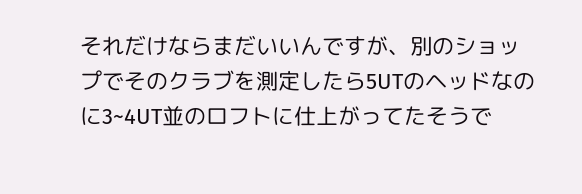それだけならまだいいんですが、別のショップでそのクラブを測定したら5UTのヘッドなのに3~4UT並のロフトに仕上がってたそうで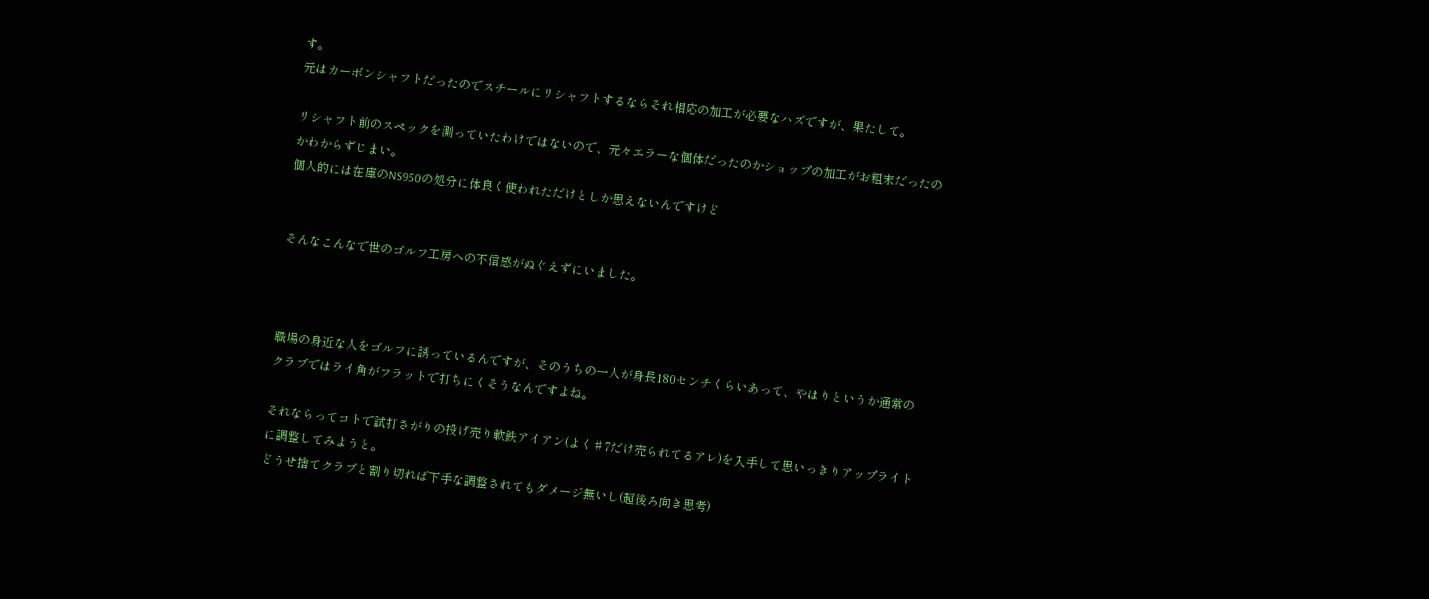す。
元はカーボンシャフトだったのでスチールにリシャフトするならそれ相応の加工が必要なハズですが、果たして。

リシャフト前のスペックを測っていたわけではないので、元々エラーな個体だったのかショップの加工がお粗末だったのかわからずじまい。
個人的には在庫のNS950の処分に体良く使われただけとしか思えないんですけど


そんなこんなで世のゴルフ工房への不信感がぬぐえずにいました。



職場の身近な人をゴルフに誘っているんですが、そのうちの一人が身長180センチくらいあって、やはりというか通常のクラブではライ角がフラットで打ちにくそうなんですよね。

それならってコトで試打さがりの投げ売り軟鉄アイアン(よく♯7だけ売られてるアレ)を入手して思いっきりアップライトに調整してみようと。
どうせ捨てクラブと割り切れば下手な調整されてもダメージ無いし(超後ろ向き思考)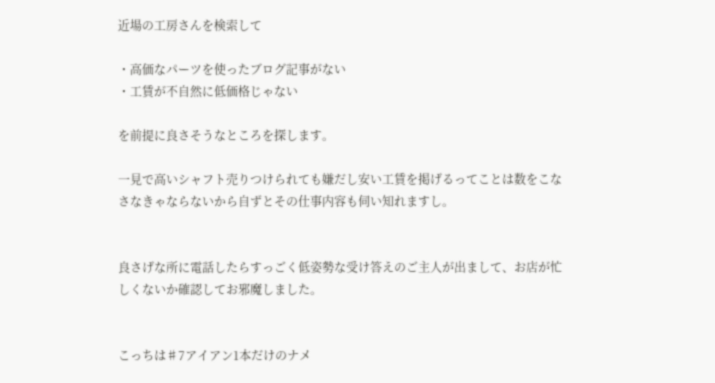近場の工房さんを検索して

・高価なパーツを使ったブログ記事がない
・工賃が不自然に低価格じゃない

を前提に良さそうなところを探します。

一見で高いシャフト売りつけられても嫌だし安い工賃を掲げるってことは数をこなさなきゃならないから自ずとその仕事内容も伺い知れますし。


良さげな所に電話したらすっごく低姿勢な受け答えのご主人が出まして、お店が忙しくないか確認してお邪魔しました。


こっちは♯7アイアン1本だけのナメ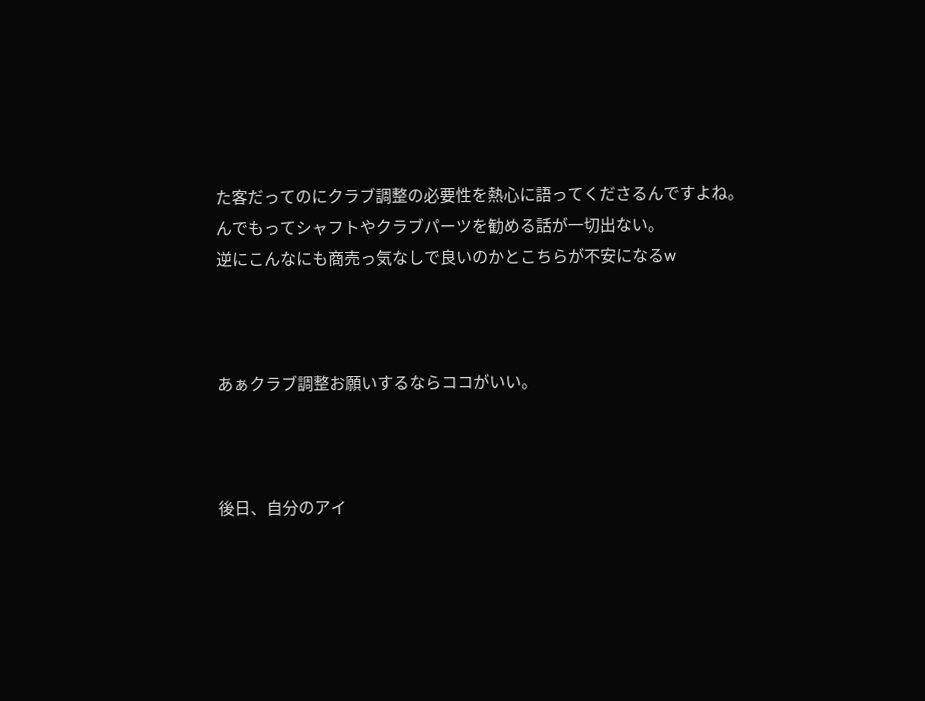た客だってのにクラブ調整の必要性を熱心に語ってくださるんですよね。
んでもってシャフトやクラブパーツを勧める話が一切出ない。
逆にこんなにも商売っ気なしで良いのかとこちらが不安になるw



あぁクラブ調整お願いするならココがいい。



後日、自分のアイ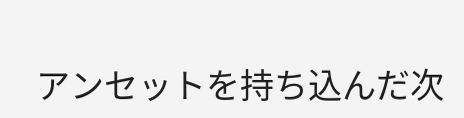アンセットを持ち込んだ次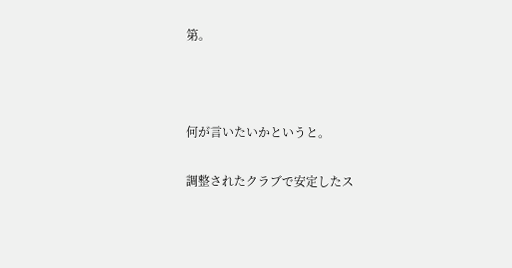第。



何が言いたいかというと。

調整されたクラブで安定したス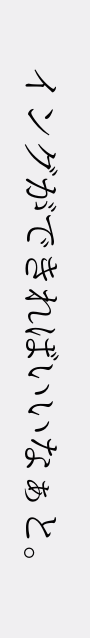イングができればいいなぁと。